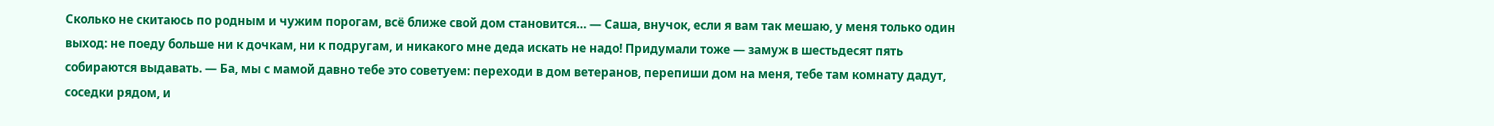Сколько не скитаюсь по родным и чужим порогам, всё ближе свой дом становится… — Саша, внучок, если я вам так мешаю, у меня только один выход: не поеду больше ни к дочкам, ни к подругам, и никакого мне деда искать не надо! Придумали тоже — замуж в шестьдесят пять собираются выдавать. — Ба, мы с мамой давно тебе это советуем: переходи в дом ветеранов, перепиши дом на меня, тебе там комнату дадут, соседки рядом, и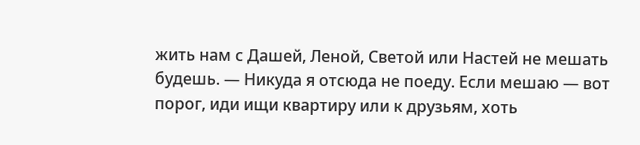жить нам с Дашей, Леной, Светой или Настей не мешать будешь. — Никуда я отсюда не поеду. Если мешаю — вот порог, иди ищи квартиру или к друзьям, хоть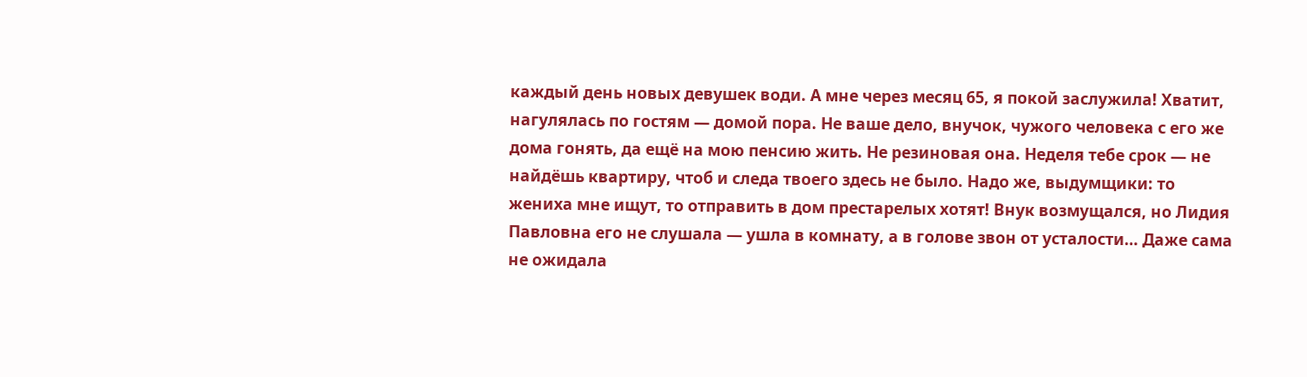каждый день новых девушек води. А мне через месяц 65, я покой заслужила! Хватит, нагулялась по гостям — домой пора. Не ваше дело, внучок, чужого человека с его же дома гонять, да ещё на мою пенсию жить. Не резиновая она. Неделя тебе срок — не найдёшь квартиру, чтоб и следа твоего здесь не было. Надо же, выдумщики: то жениха мне ищут, то отправить в дом престарелых хотят! Внук возмущался, но Лидия Павловна его не слушала — ушла в комнату, а в голове звон от усталости… Даже сама не ожидала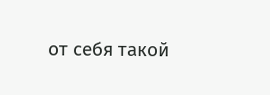от себя такой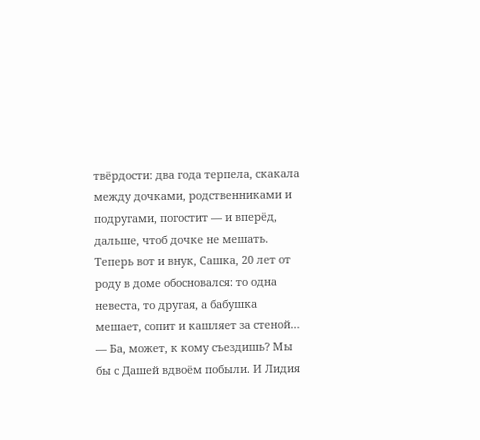твёрдости: два года терпела, скакала между дочками, родственниками и подругами, погостит — и вперёд, дальше, чтоб дочке не мешать. Теперь вот и внук, Сашка, 20 лет от роду в доме обосновался: то одна невеста, то другая, а бабушка мешает, сопит и кашляет за стеной… — Ба, может, к кому съездишь? Мы бы с Дашей вдвоём побыли. И Лидия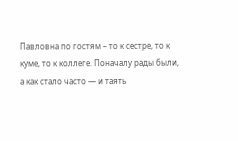Павловна по гостям – то к сестре, то к куме, то к коллеге. Поначалу рады были, а как стало часто — и таять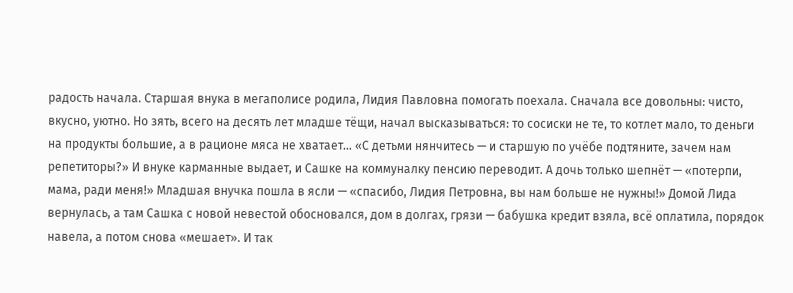радость начала. Старшая внука в мегаполисе родила, Лидия Павловна помогать поехала. Сначала все довольны: чисто, вкусно, уютно. Но зять, всего на десять лет младше тёщи, начал высказываться: то сосиски не те, то котлет мало, то деньги на продукты большие, а в рационе мяса не хватает… «С детьми нянчитесь — и старшую по учёбе подтяните, зачем нам репетиторы?» И внуке карманные выдает, и Сашке на коммуналку пенсию переводит. А дочь только шепнёт — «потерпи, мама, ради меня!» Младшая внучка пошла в ясли — «спасибо, Лидия Петровна, вы нам больше не нужны!» Домой Лида вернулась, а там Сашка с новой невестой обосновался, дом в долгах, грязи — бабушка кредит взяла, всё оплатила, порядок навела, а потом снова «мешает». И так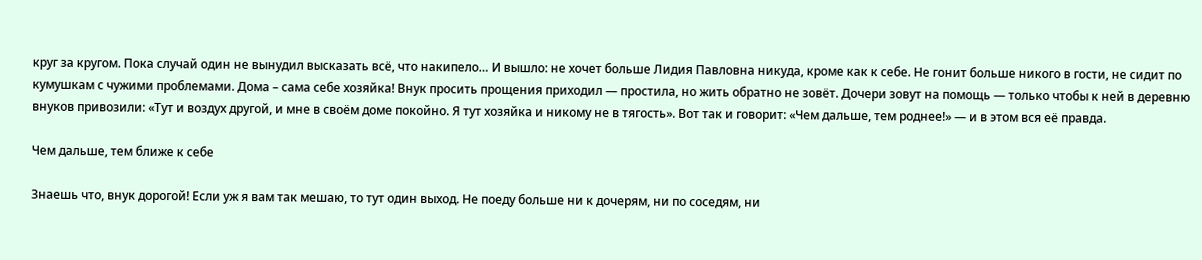круг за кругом. Пока случай один не вынудил высказать всё, что накипело… И вышло: не хочет больше Лидия Павловна никуда, кроме как к себе. Не гонит больше никого в гости, не сидит по кумушкам с чужими проблемами. Дома – сама себе хозяйка! Внук просить прощения приходил — простила, но жить обратно не зовёт. Дочери зовут на помощь — только чтобы к ней в деревню внуков привозили: «Тут и воздух другой, и мне в своём доме покойно. Я тут хозяйка и никому не в тягость». Вот так и говорит: «Чем дальше, тем роднее!» — и в этом вся её правда.

Чем дальше, тем ближе к себе

Знаешь что, внук дорогой! Если уж я вам так мешаю, то тут один выход. Не поеду больше ни к дочерям, ни по соседям, ни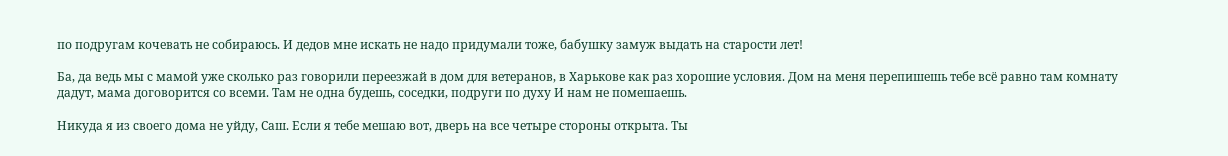по подругам кочевать не собираюсь. И дедов мне искать не надо придумали тоже, бабушку замуж выдать на старости лет!

Ба, да ведь мы с мамой уже сколько раз говорили переезжай в дом для ветеранов, в Харькове как раз хорошие условия. Дом на меня перепишешь тебе всё равно там комнату дадут, мама договорится со всеми. Там не одна будешь, соседки, подруги по духу И нам не помешаешь.

Никуда я из своего дома не уйду, Саш. Если я тебе мешаю вот, дверь на все четыре стороны открыта. Ты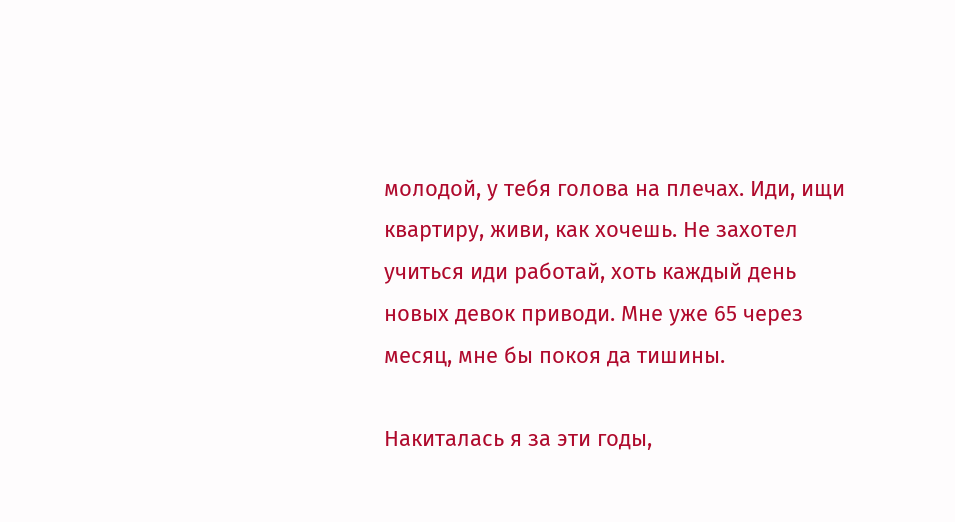молодой, у тебя голова на плечах. Иди, ищи квартиру, живи, как хочешь. Не захотел учиться иди работай, хоть каждый день новых девок приводи. Мне уже 65 через месяц, мне бы покоя да тишины.

Накиталась я за эти годы,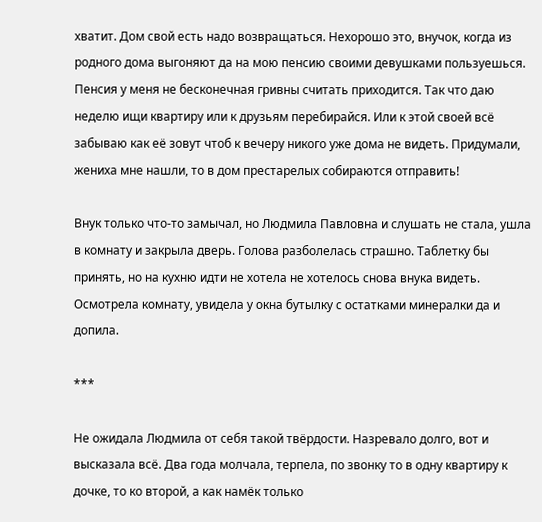хватит. Дом свой есть надо возвращаться. Нехорошо это, внучок, когда из родного дома выгоняют да на мою пенсию своими девушками пользуешься. Пенсия у меня не бесконечная гривны считать приходится. Так что даю неделю ищи квартиру или к друзьям перебирайся. Или к этой своей всё забываю как её зовут чтоб к вечеру никого уже дома не видеть. Придумали, жениха мне нашли, то в дом престарелых собираются отправить!

Внук только что-то замычал, но Людмила Павловна и слушать не стала, ушла в комнату и закрыла дверь. Голова разболелась страшно. Таблетку бы принять, но на кухню идти не хотела не хотелось снова внука видеть. Осмотрела комнату, увидела у окна бутылку с остатками минералки да и допила.

***

Не ожидала Людмила от себя такой твёрдости. Назревало долго, вот и высказала всё. Два года молчала, терпела, по звонку то в одну квартиру к дочке, то ко второй, а как намёк только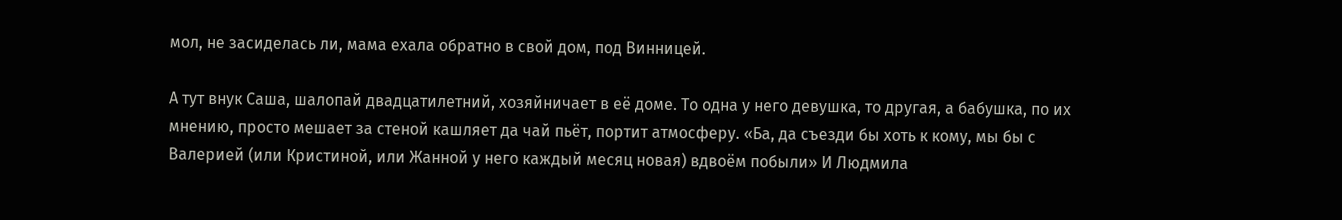мол, не засиделась ли, мама ехала обратно в свой дом, под Винницей.

А тут внук Саша, шалопай двадцатилетний, хозяйничает в её доме. То одна у него девушка, то другая, а бабушка, по их мнению, просто мешает за стеной кашляет да чай пьёт, портит атмосферу. «Ба, да съезди бы хоть к кому, мы бы с Валерией (или Кристиной, или Жанной у него каждый месяц новая) вдвоём побыли» И Людмила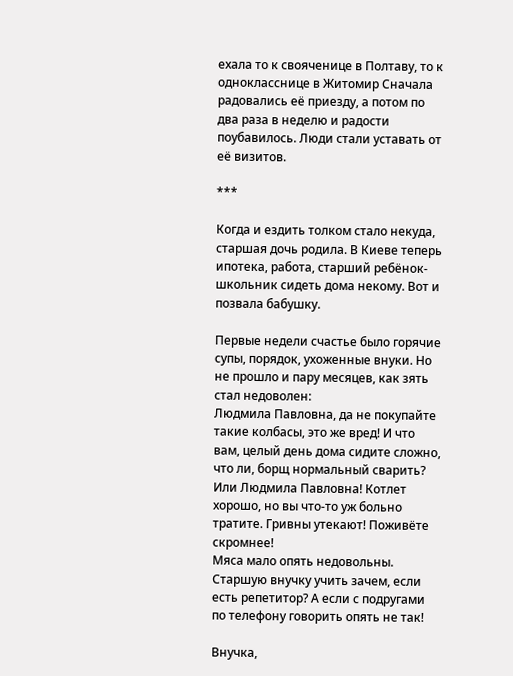ехала то к свояченице в Полтаву, то к однокласснице в Житомир Сначала радовались её приезду, а потом по два раза в неделю и радости поубавилось. Люди стали уставать от её визитов.

***

Когда и ездить толком стало некуда, старшая дочь родила. В Киеве теперь ипотека, работа, старший ребёнок-школьник сидеть дома некому. Вот и позвала бабушку.

Первые недели счастье было горячие супы, порядок, ухоженные внуки. Но не прошло и пару месяцев, как зять стал недоволен:
Людмила Павловна, да не покупайте такие колбасы, это же вред! И что вам, целый день дома сидите сложно, что ли, борщ нормальный сварить? Или Людмила Павловна! Котлет хорошо, но вы что-то уж больно тратите. Гривны утекают! Поживёте скромнее!
Мяса мало опять недовольны. Старшую внучку учить зачем, если есть репетитор? А если с подругами по телефону говорить опять не так!

Внучка,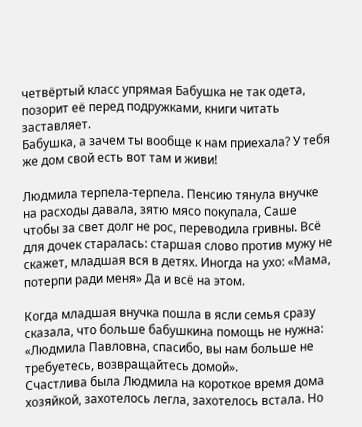четвёртый класс упрямая Бабушка не так одета, позорит её перед подружками, книги читать заставляет.
Бабушка, а зачем ты вообще к нам приехала? У тебя же дом свой есть вот там и живи!

Людмила терпела-терпела. Пенсию тянула внучке на расходы давала, зятю мясо покупала, Саше чтобы за свет долг не рос, переводила гривны. Всё для дочек старалась: старшая слово против мужу не скажет, младшая вся в детях. Иногда на ухо: «Мама, потерпи ради меня» Да и всё на этом.

Когда младшая внучка пошла в ясли семья сразу сказала, что больше бабушкина помощь не нужна:
«Людмила Павловна, спасибо, вы нам больше не требуетесь, возвращайтесь домой».
Счастлива была Людмила на короткое время дома хозяйкой, захотелось легла, захотелось встала. Но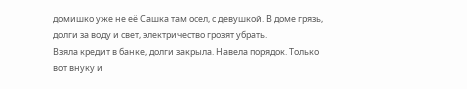домишко уже не её Сашка там осел, с девушкой. В доме грязь, долги за воду и свет, электричество грозят убрать.
Взяла кредит в банке, долги закрыла. Навела порядок. Только вот внуку и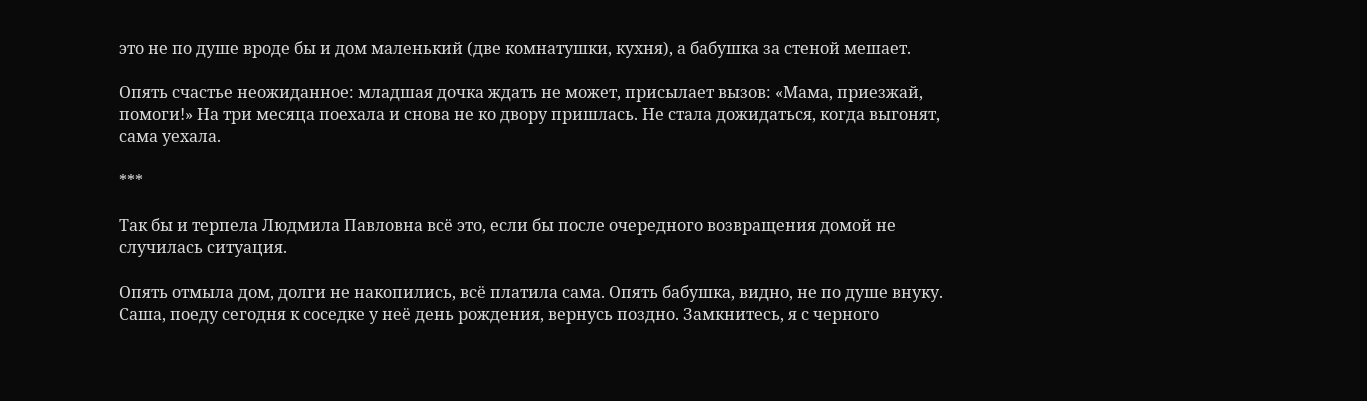это не по душе вроде бы и дом маленький (две комнатушки, кухня), а бабушка за стеной мешает.

Опять счастье неожиданное: младшая дочка ждать не может, присылает вызов: «Мама, приезжай, помоги!» На три месяца поехала и снова не ко двору пришлась. Не стала дожидаться, когда выгонят, сама уехала.

***

Так бы и терпела Людмила Павловна всё это, если бы после очередного возвращения домой не случилась ситуация.

Опять отмыла дом, долги не накопились, всё платила сама. Опять бабушка, видно, не по душе внуку.
Саша, поеду сегодня к соседке у неё день рождения, вернусь поздно. Замкнитесь, я с черного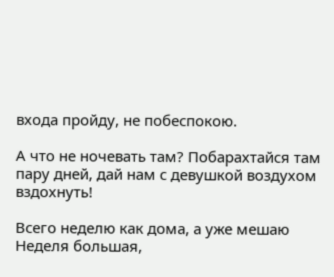входа пройду, не побеспокою.

А что не ночевать там? Побарахтайся там пару дней, дай нам с девушкой воздухом вздохнуть!

Всего неделю как дома, а уже мешаю
Неделя большая,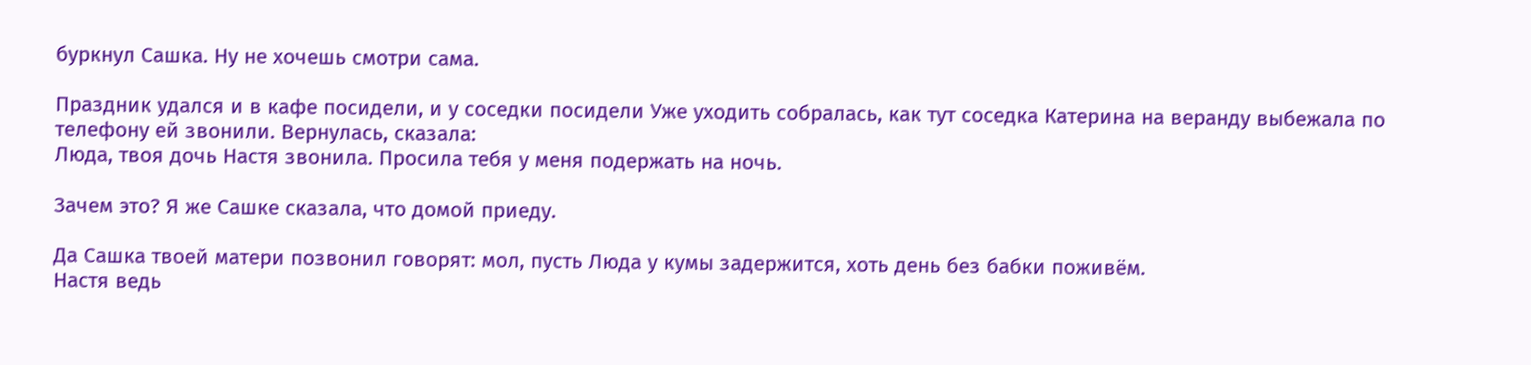буркнул Сашка. Ну не хочешь смотри сама.

Праздник удался и в кафе посидели, и у соседки посидели Уже уходить собралась, как тут соседка Катерина на веранду выбежала по телефону ей звонили. Вернулась, сказала:
Люда, твоя дочь Настя звонила. Просила тебя у меня подержать на ночь.

Зачем это? Я же Сашке сказала, что домой приеду.

Да Сашка твоей матери позвонил говорят: мол, пусть Люда у кумы задержится, хоть день без бабки поживём.
Настя ведь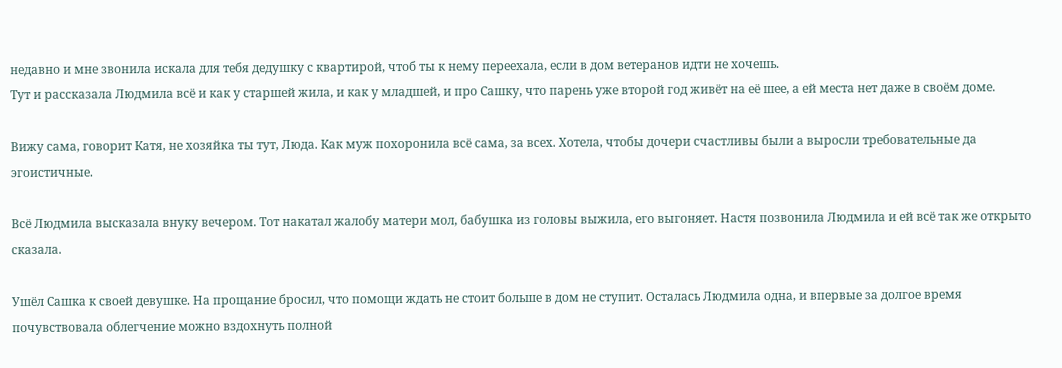недавно и мне звонила искала для тебя дедушку с квартирой, чтоб ты к нему переехала, если в дом ветеранов идти не хочешь.
Тут и рассказала Людмила всё и как у старшей жила, и как у младшей, и про Сашку, что парень уже второй год живёт на её шее, а ей места нет даже в своём доме.

Вижу сама, говорит Катя, не хозяйка ты тут, Люда. Как муж похоронила всё сама, за всех. Хотела, чтобы дочери счастливы были а выросли требовательные да эгоистичные.

Всё Людмила высказала внуку вечером. Тот накатал жалобу матери мол, бабушка из головы выжила, его выгоняет. Настя позвонила Людмила и ей всё так же открыто сказала.

Ушёл Сашка к своей девушке. На прощание бросил, что помощи ждать не стоит больше в дом не ступит. Осталась Людмила одна, и впервые за долгое время почувствовала облегчение можно вздохнуть полной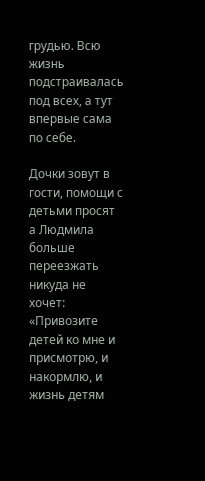грудью. Всю жизнь подстраивалась под всех, а тут впервые сама по себе.

Дочки зовут в гости, помощи с детьми просят а Людмила больше переезжать никуда не хочет:
«Привозите детей ко мне и присмотрю, и накормлю, и жизнь детям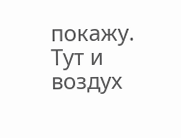покажу. Тут и воздух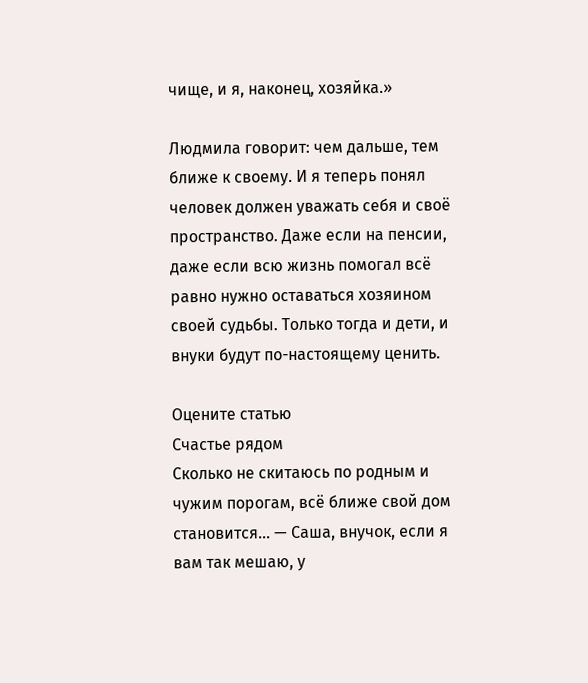чище, и я, наконец, хозяйка.»

Людмила говорит: чем дальше, тем ближе к своему. И я теперь понял человек должен уважать себя и своё пространство. Даже если на пенсии, даже если всю жизнь помогал всё равно нужно оставаться хозяином своей судьбы. Только тогда и дети, и внуки будут по-настоящему ценить.

Оцените статью
Счастье рядом
Сколько не скитаюсь по родным и чужим порогам, всё ближе свой дом становится… — Саша, внучок, если я вам так мешаю, у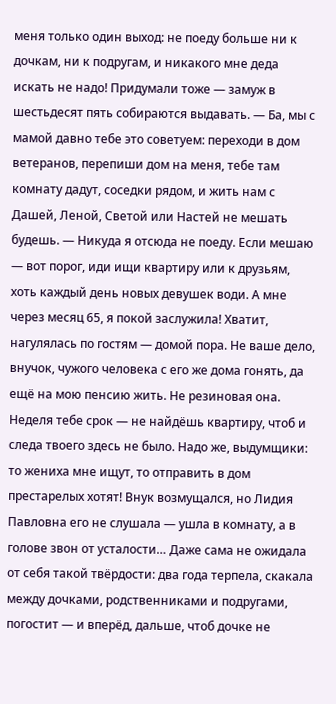меня только один выход: не поеду больше ни к дочкам, ни к подругам, и никакого мне деда искать не надо! Придумали тоже — замуж в шестьдесят пять собираются выдавать. — Ба, мы с мамой давно тебе это советуем: переходи в дом ветеранов, перепиши дом на меня, тебе там комнату дадут, соседки рядом, и жить нам с Дашей, Леной, Светой или Настей не мешать будешь. — Никуда я отсюда не поеду. Если мешаю — вот порог, иди ищи квартиру или к друзьям, хоть каждый день новых девушек води. А мне через месяц 65, я покой заслужила! Хватит, нагулялась по гостям — домой пора. Не ваше дело, внучок, чужого человека с его же дома гонять, да ещё на мою пенсию жить. Не резиновая она. Неделя тебе срок — не найдёшь квартиру, чтоб и следа твоего здесь не было. Надо же, выдумщики: то жениха мне ищут, то отправить в дом престарелых хотят! Внук возмущался, но Лидия Павловна его не слушала — ушла в комнату, а в голове звон от усталости… Даже сама не ожидала от себя такой твёрдости: два года терпела, скакала между дочками, родственниками и подругами, погостит — и вперёд, дальше, чтоб дочке не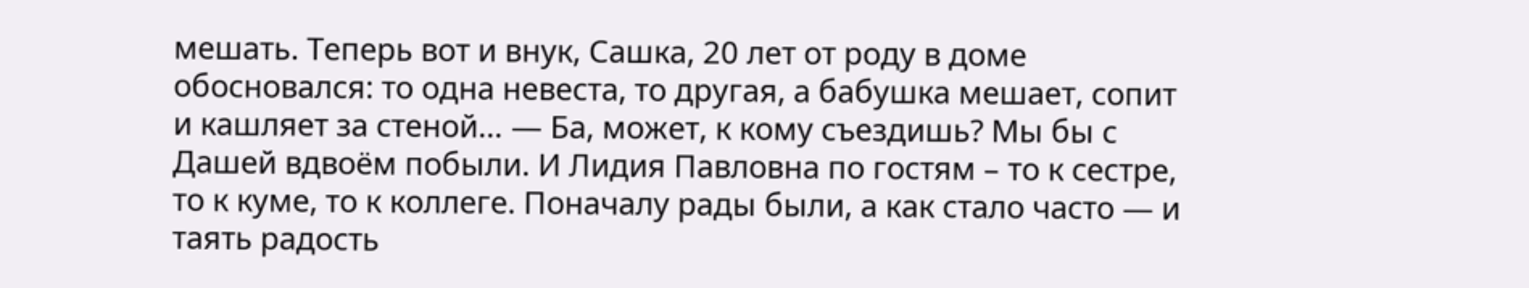мешать. Теперь вот и внук, Сашка, 20 лет от роду в доме обосновался: то одна невеста, то другая, а бабушка мешает, сопит и кашляет за стеной… — Ба, может, к кому съездишь? Мы бы с Дашей вдвоём побыли. И Лидия Павловна по гостям – то к сестре, то к куме, то к коллеге. Поначалу рады были, а как стало часто — и таять радость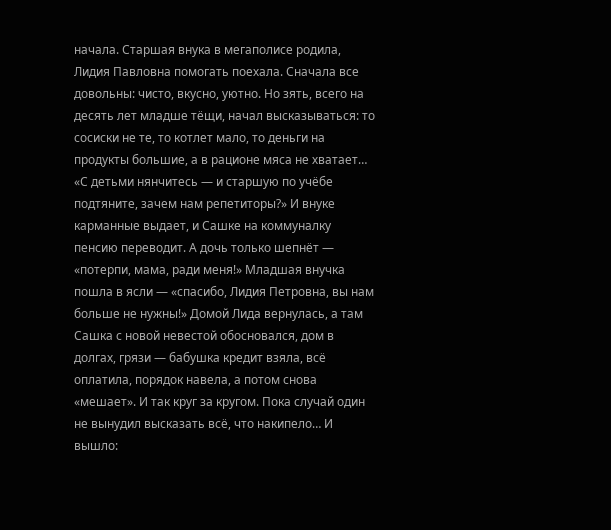начала. Старшая внука в мегаполисе родила, Лидия Павловна помогать поехала. Сначала все довольны: чисто, вкусно, уютно. Но зять, всего на десять лет младше тёщи, начал высказываться: то сосиски не те, то котлет мало, то деньги на продукты большие, а в рационе мяса не хватает… «С детьми нянчитесь — и старшую по учёбе подтяните, зачем нам репетиторы?» И внуке карманные выдает, и Сашке на коммуналку пенсию переводит. А дочь только шепнёт — «потерпи, мама, ради меня!» Младшая внучка пошла в ясли — «спасибо, Лидия Петровна, вы нам больше не нужны!» Домой Лида вернулась, а там Сашка с новой невестой обосновался, дом в долгах, грязи — бабушка кредит взяла, всё оплатила, порядок навела, а потом снова «мешает». И так круг за кругом. Пока случай один не вынудил высказать всё, что накипело… И вышло: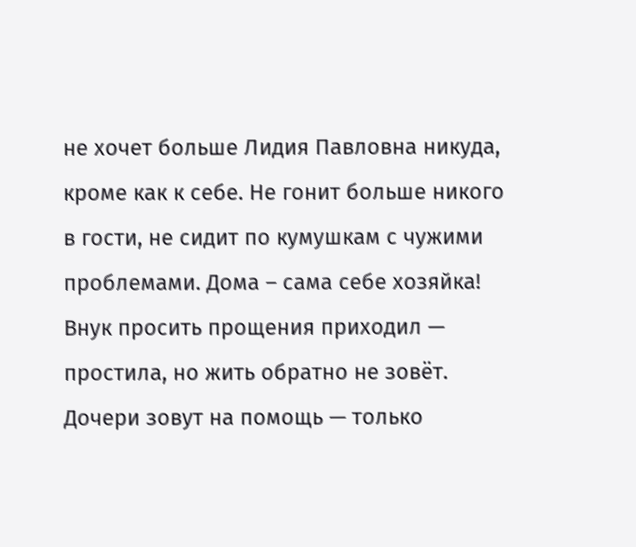не хочет больше Лидия Павловна никуда, кроме как к себе. Не гонит больше никого в гости, не сидит по кумушкам с чужими проблемами. Дома – сама себе хозяйка! Внук просить прощения приходил — простила, но жить обратно не зовёт. Дочери зовут на помощь — только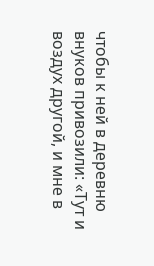чтобы к ней в деревню внуков привозили: «Тут и воздух другой, и мне в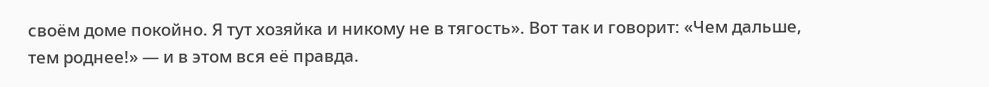своём доме покойно. Я тут хозяйка и никому не в тягость». Вот так и говорит: «Чем дальше, тем роднее!» — и в этом вся её правда.